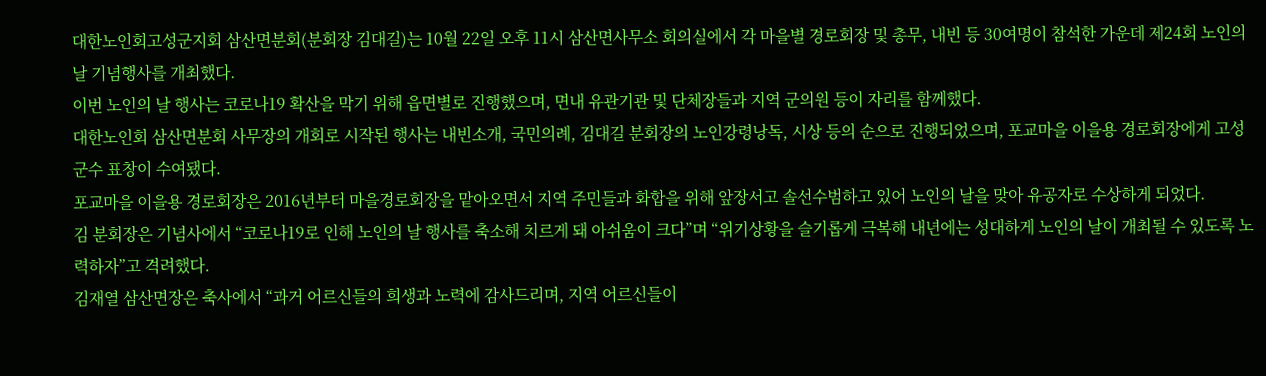대한노인회고성군지회 삼산면분회(분회장 김대길)는 10월 22일 오후 11시 삼산면사무소 회의실에서 각 마을별 경로회장 및 총무, 내빈 등 30여명이 참석한 가운데 제24회 노인의 날 기념행사를 개최했다.
이번 노인의 날 행사는 코로나19 확산을 막기 위해 읍면별로 진행했으며, 면내 유관기관 및 단체장들과 지역 군의원 등이 자리를 함께했다.
대한노인회 삼산면분회 사무장의 개회로 시작된 행사는 내빈소개, 국민의례, 김대길 분회장의 노인강령낭독, 시상 등의 순으로 진행되었으며, 포교마을 이을용 경로회장에게 고성군수 표창이 수여됐다.
포교마을 이을용 경로회장은 2016년부터 마을경로회장을 맡아오면서 지역 주민들과 화합을 위해 앞장서고 솔선수범하고 있어 노인의 날을 맞아 유공자로 수상하게 되었다.
김 분회장은 기념사에서 “코로나19로 인해 노인의 날 행사를 축소해 치르게 돼 아쉬움이 크다”며 “위기상황을 슬기롭게 극복해 내년에는 성대하게 노인의 날이 개최될 수 있도록 노력하자”고 격려했다.
김재열 삼산면장은 축사에서 “과거 어르신들의 희생과 노력에 감사드리며, 지역 어르신들이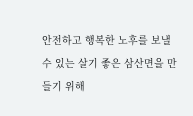안전하고 행복한 노후를 보낼 수 있는 살기 좋은 삼산면을 만들기 위해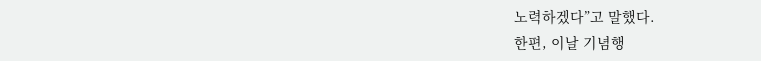노력하겠다”고 말했다.
한편, 이날 기념행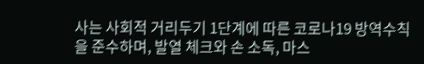사는 사회적 거리두기 1단계에 따른 코로나19 방역수칙을 준수하며, 발열 체크와 손 소독, 마스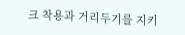크 착용과 거리두기를 지키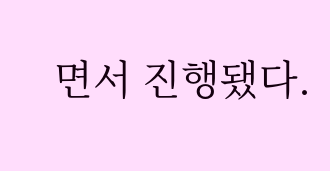면서 진행됐다.